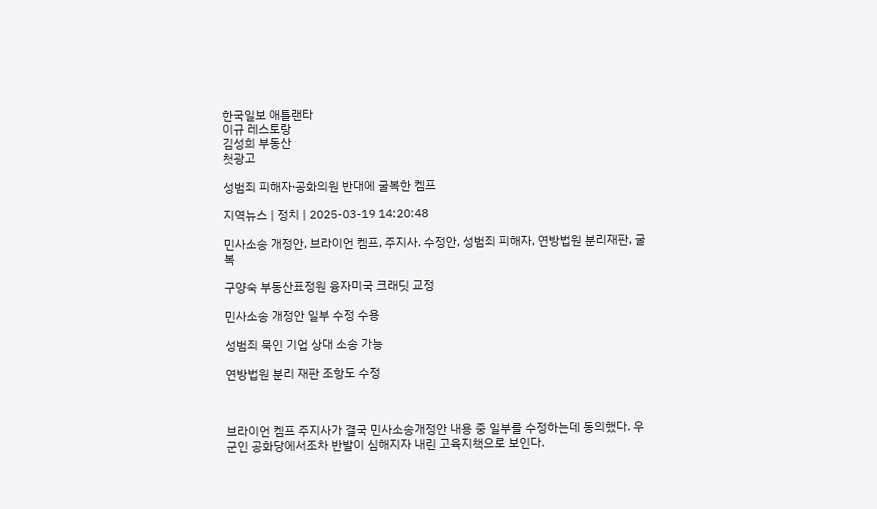한국일보 애틀랜타
이규 레스토랑
김성희 부동산
첫광고

성범죄 피해자∙공화의원 반대에 굴복한 켐프

지역뉴스 | 정치 | 2025-03-19 14:20:48

민사소송 개정안, 브라이언 켐프, 주지사. 수정안, 성범죄 피해자, 연방법원 분리재판, 굴복

구양숙 부동산표정원 융자미국 크래딧 교정

민사소송 개정안 일부 수정 수용

성범죄 묵인 기업 상대 소송 가능

연방법원 분리 재판 조항도 수정



브라이언 켐프 주지사가 결국 민사소송개정안 내용 중 일부를 수정하는데 동의했다. 우군인 공화당에서조차 반발이 심해지자 내린 고육지책으로 보인다.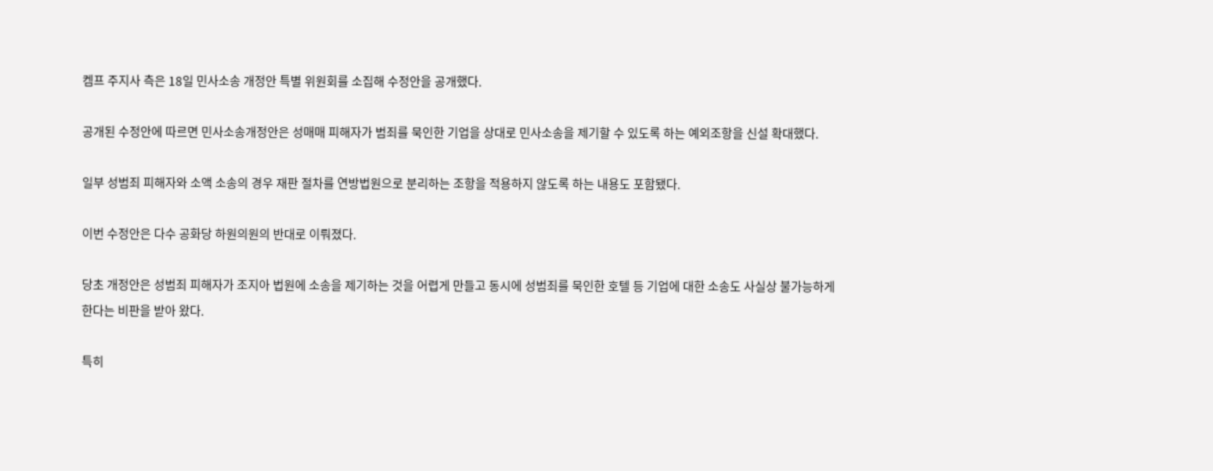켐프 주지사 측은 18일 민사소송 개정안 특별 위원회를 소집해 수정안을 공개했다.

공개된 수정안에 따르면 민사소송개정안은 성매매 피해자가 범죄를 묵인한 기업을 상대로 민사소송을 제기할 수 있도록 하는 예외조항을 신설 확대했다.

일부 성범죄 피해자와 소액 소송의 경우 재판 절차를 연방법원으로 분리하는 조항을 적용하지 않도록 하는 내용도 포함됐다.

이번 수정안은 다수 공화당 하원의원의 반대로 이뤄졌다.

당초 개정안은 성범죄 피해자가 조지아 법원에 소송을 제기하는 것을 어렵게 만들고 동시에 성범죄를 묵인한 호텔 등 기업에 대한 소송도 사실상 불가능하게 한다는 비판을 받아 왔다.

특히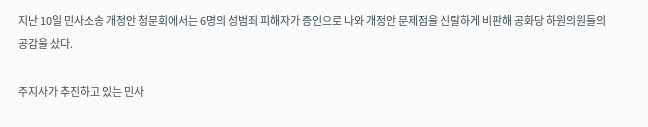지난 10일 민사소송 개정안 청문회에서는 6명의 성범죄 피해자가 증인으로 나와 개정안 문제점을 신랄하게 비판해 공화당 하원의원들의 공감을 샀다.

주지사가 추진하고 있는 민사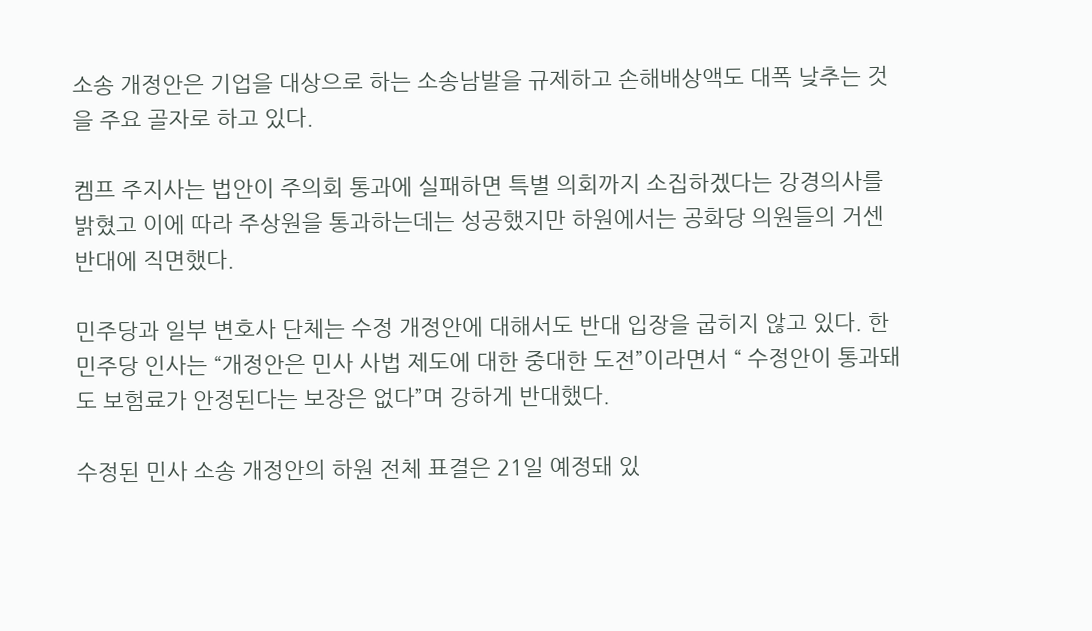소송 개정안은 기업을 대상으로 하는 소송남발을 규제하고 손해배상액도 대폭 낮추는 것을 주요 골자로 하고 있다.

켐프 주지사는 법안이 주의회 통과에 실패하면 특별 의회까지 소집하겠다는 강경의사를 밝혔고 이에 따라 주상원을 통과하는데는 성공했지만 하원에서는 공화당 의원들의 거센 반대에 직면했다.

민주당과 일부 변호사 단체는 수정 개정안에 대해서도 반대 입장을 굽히지 않고 있다. 한 민주당 인사는 “개정안은 민사 사법 제도에 대한 중대한 도전”이라면서 “ 수정안이 통과돼도 보험료가 안정된다는 보장은 없다”며 강하게 반대했다.

수정된 민사 소송 개정안의 하원 전체 표결은 21일 예정돼 있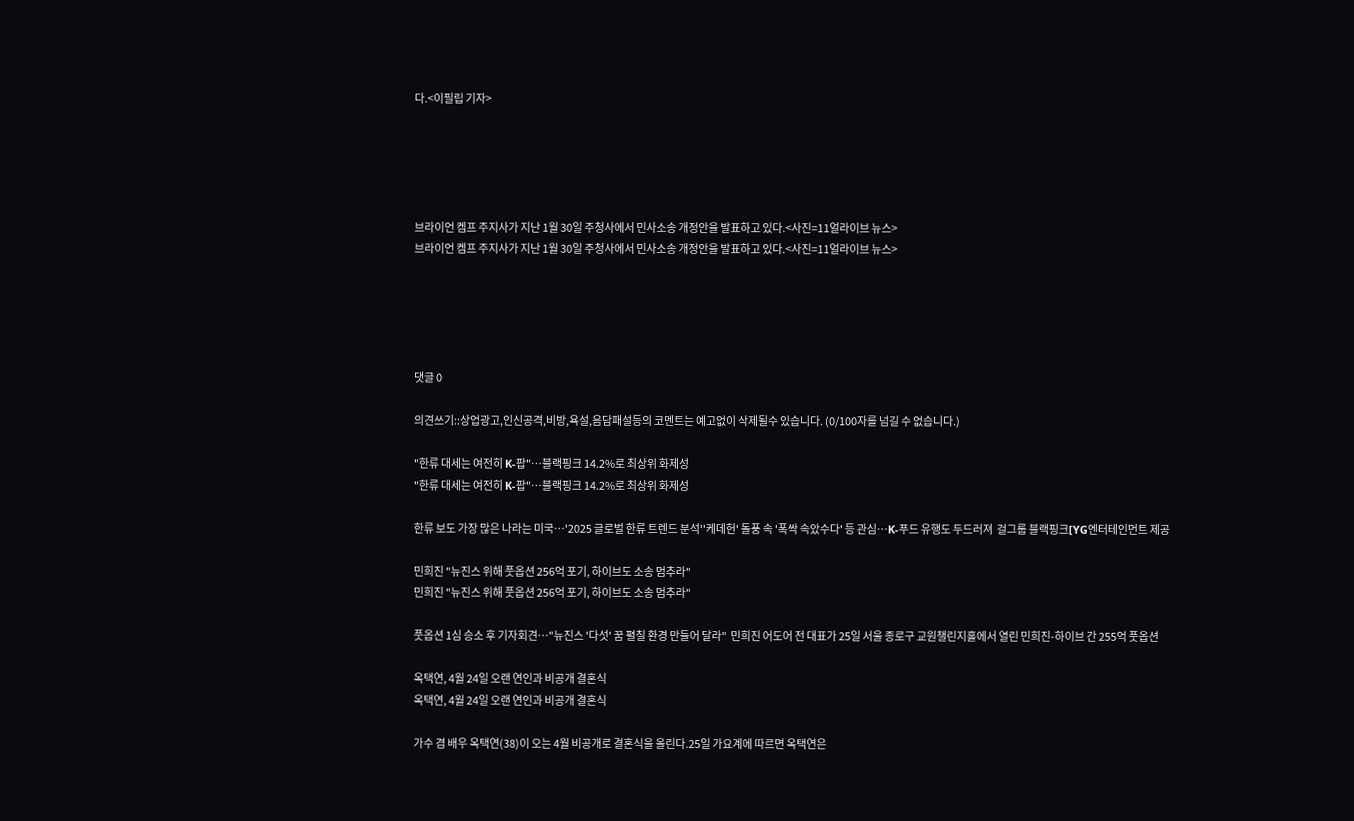다.<이필립 기자>





브라이언 켐프 주지사가 지난 1월 30일 주청사에서 민사소송 개정안을 발표하고 있다.<사진=11얼라이브 뉴스>
브라이언 켐프 주지사가 지난 1월 30일 주청사에서 민사소송 개정안을 발표하고 있다.<사진=11얼라이브 뉴스>





댓글 0

의견쓰기::상업광고,인신공격,비방,욕설,음담패설등의 코멘트는 예고없이 삭제될수 있습니다. (0/100자를 넘길 수 없습니다.)

"한류 대세는 여전히 K-팝"…블랙핑크 14.2%로 최상위 화제성
"한류 대세는 여전히 K-팝"…블랙핑크 14.2%로 최상위 화제성

한류 보도 가장 많은 나라는 미국…'2025 글로벌 한류 트렌드 분석''케데헌' 돌풍 속 '폭싹 속았수다' 등 관심…K-푸드 유행도 두드러져  걸그룹 블랙핑크[YG엔터테인먼트 제공

민희진 "뉴진스 위해 풋옵션 256억 포기, 하이브도 소송 멈추라"
민희진 "뉴진스 위해 풋옵션 256억 포기, 하이브도 소송 멈추라"

풋옵션 1심 승소 후 기자회견…"뉴진스 '다섯' 꿈 펼칠 환경 만들어 달라"  민희진 어도어 전 대표가 25일 서울 종로구 교원챌린지홀에서 열린 민희진-하이브 간 255억 풋옵션

옥택연, 4월 24일 오랜 연인과 비공개 결혼식
옥택연, 4월 24일 오랜 연인과 비공개 결혼식

가수 겸 배우 옥택연(38)이 오는 4월 비공개로 결혼식을 올린다.25일 가요계에 따르면 옥택연은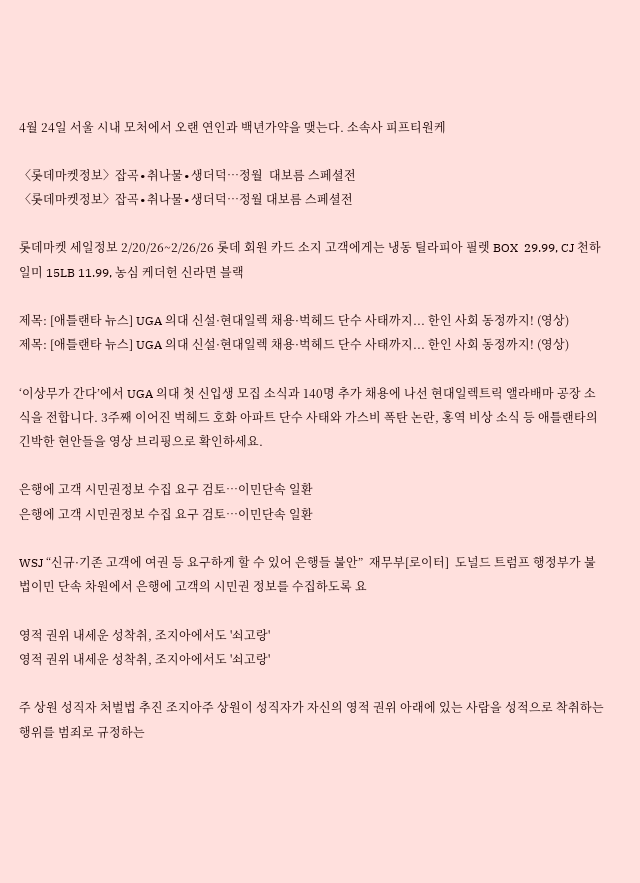4월 24일 서울 시내 모처에서 오랜 연인과 백년가약을 맺는다. 소속사 피프티원케

〈롯데마켓정보〉잡곡∙취나물∙생더덕…정월  대보름 스페셜전
〈롯데마켓정보〉잡곡∙취나물∙생더덕…정월 대보름 스페셜전

롯데마켓 세일정보 2/20/26~2/26/26 롯데 회원 카드 소지 고객에게는 냉동 틸라피아 필렛 BOX  29.99, CJ 천하일미 15LB 11.99, 농심 케더헌 신라면 블랙

제목: [애틀랜타 뉴스] UGA 의대 신설·현대일렉 채용·벅헤드 단수 사태까지... 한인 사회 동정까지! (영상)
제목: [애틀랜타 뉴스] UGA 의대 신설·현대일렉 채용·벅헤드 단수 사태까지... 한인 사회 동정까지! (영상)

‘이상무가 간다’에서 UGA 의대 첫 신입생 모집 소식과 140명 추가 채용에 나선 현대일렉트릭 앨라배마 공장 소식을 전합니다. 3주째 이어진 벅헤드 호화 아파트 단수 사태와 가스비 폭탄 논란, 홍역 비상 소식 등 애틀랜타의 긴박한 현안들을 영상 브리핑으로 확인하세요.

은행에 고객 시민권정보 수집 요구 검토…이민단속 일환
은행에 고객 시민권정보 수집 요구 검토…이민단속 일환

WSJ “신규·기존 고객에 여권 등 요구하게 할 수 있어 은행들 불안”  재무부[로이터]  도널드 트럼프 행정부가 불법이민 단속 차원에서 은행에 고객의 시민권 정보를 수집하도록 요

영적 권위 내세운 성착취, 조지아에서도 '쇠고랑'
영적 권위 내세운 성착취, 조지아에서도 '쇠고랑'

주 상원 성직자 처벌법 추진 조지아주 상원이 성직자가 자신의 영적 권위 아래에 있는 사람을 성적으로 착취하는 행위를 범죄로 규정하는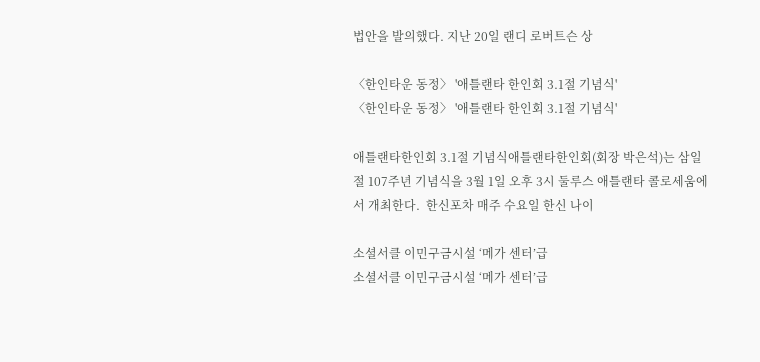법안을 발의했다. 지난 20일 랜디 로버트슨 상

〈한인타운 동정〉 '애틀랜타 한인회 3.1절 기념식'
〈한인타운 동정〉 '애틀랜타 한인회 3.1절 기념식'

애틀랜타한인회 3.1절 기념식애틀랜타한인회(회장 박은석)는 삼일절 107주년 기념식을 3월 1일 오후 3시 둘루스 애틀랜타 콜로세움에서 개최한다.  한신포차 매주 수요일 한신 나이

소셜서클 이민구금시설 ‘메가 센터’급
소셜서클 이민구금시설 ‘메가 센터’급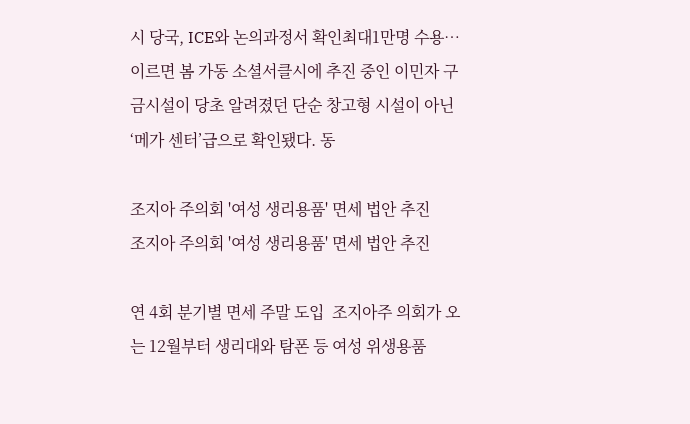시 당국, ICE와 논의과정서 확인최대1만명 수용…이르면 봄 가동 소셜서클시에 추진 중인 이민자 구금시설이 당초 알려졌던 단순 창고형 시설이 아닌 ‘메가 센터’급으로 확인됐다. 동

조지아 주의회 '여성 생리용품' 면세 법안 추진
조지아 주의회 '여성 생리용품' 면세 법안 추진

연 4회 분기별 면세 주말 도입  조지아주 의회가 오는 12월부터 생리대와 탐폰 등 여성 위생용품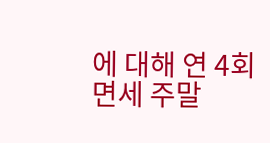에 대해 연 4회 면세 주말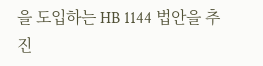을 도입하는 HB 1144 법안을 추진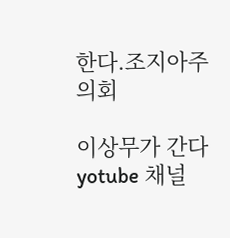한다.조지아주 의회

이상무가 간다 yotube 채널